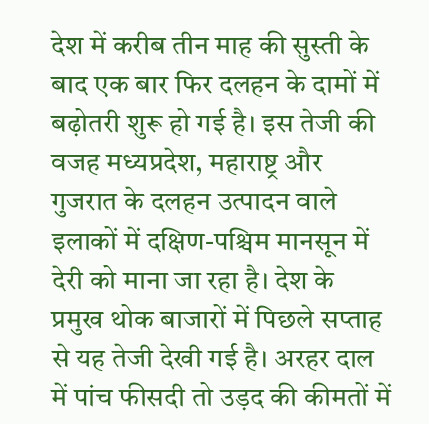देश में करीब तीन माह की सुस्ती के बाद एक बार फिर दलहन के दामों में बढ़ोतरी शुरू हो गई है। इस तेजी की वजह मध्यप्रदेश, महाराष्ट्र और गुजरात के दलहन उत्पादन वाले इलाकों में दक्षिण-पश्चिम मानसून में देरी को माना जा रहा है। देश के प्रमुख थोक बाजारों में पिछले सप्ताह से यह तेजी देखी गई है। अरहर दाल में पांच फीसदी तो उड़द की कीमतों में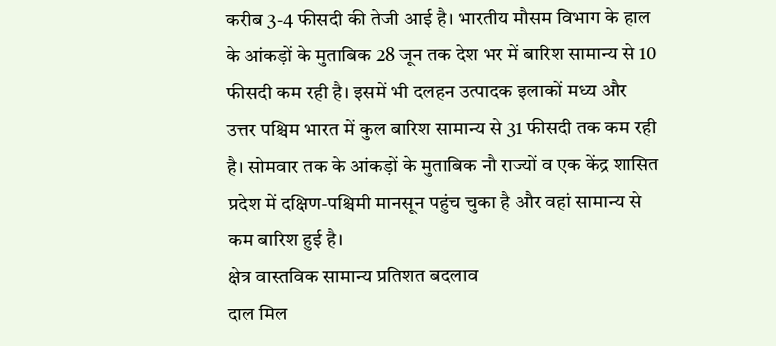करीब 3-4 फीसदी की तेजी आई है। भारतीय मौसम विभाग के हाल के आंकड़ों के मुताबिक 28 जून तक देश भर में बारिश सामान्य से 10 फीसदी कम रही है। इसमें भी दलहन उत्पादक इलाकों मध्य और उत्तर पश्चिम भारत में कुल बारिश सामान्य से 31 फीसदी तक कम रही है। सोमवार तक के आंकड़ों के मुताबिक नौ राज्यों व एक केंद्र शासित प्रदेश में दक्षिण-पश्चिमी मानसून पहुंच चुका है और वहां सामान्य से कम बारिश हुई है।
क्षेत्र वास्तविक सामान्य प्रतिशत बदलाव
दाल मिल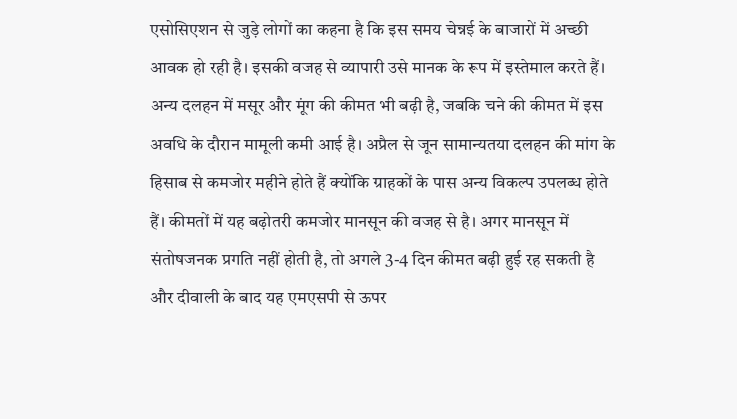एसोसिएशन से जुड़े लोगों का कहना है कि इस समय चेन्नई के बाजारों में अच्छी आवक हो रही है। इसकी वजह से व्यापारी उसे मानक के रूप में इस्तेमाल करते हैं। अन्य दलहन में मसूर और मूंग की कीमत भी बढ़ी है, जबकि चने की कीमत में इस अवधि के दौरान मामूली कमी आई है। अप्रैल से जून सामान्यतया दलहन की मांग के हिसाब से कमजोर महीने होते हैं क्योंकि ग्राहकों के पास अन्य विकल्प उपलब्ध होते हैं। कीमतों में यह बढ़ोतरी कमजोर मानसून की वजह से है। अगर मानसून में संतोषजनक प्रगति नहीं होती है, तो अगले 3-4 दिन कीमत बढ़ी हुई रह सकती है और दीवाली के बाद यह एमएसपी से ऊपर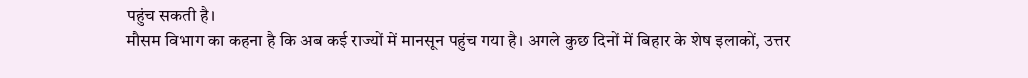पहुंच सकती है।
मौसम विभाग का कहना है कि अब कई राज्यों में मानसून पहुंच गया है। अगले कुछ दिनों में बिहार के शेष इलाकों, उत्तर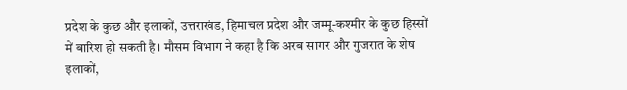प्रदेश के कुछ और इलाकों, उत्तराखंड, हिमाचल प्रदेश और जम्मू-कश्मीर के कुछ हिस्सों में बारिश हो सकती है। मौसम विभाग ने कहा है कि अरब सागर और गुजरात के शेष इलाकों,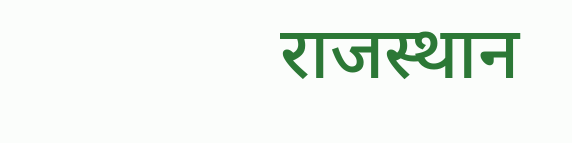राजस्थान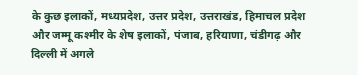के कुछ इलाकों, मध्यप्रदेश, उत्तर प्रदेश, उत्तराखंड, हिमाचल प्रदेश और जम्मू कश्मीर के शेष इलाकों, पंजाब, हरियाणा, चंडीगढ़ और दिल्ली में अगले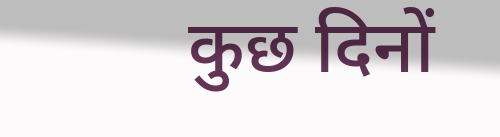कुछ दिनों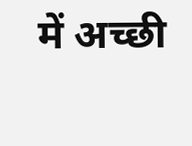में अच्छी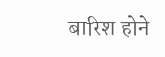बारिश होने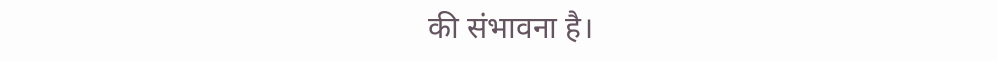की संभावना है।